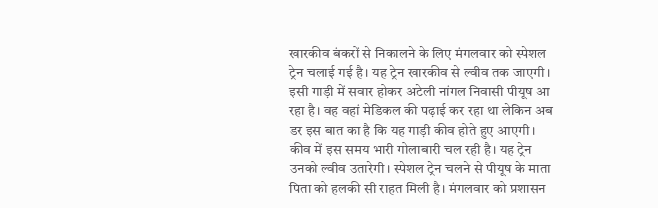खारकीव बंकरों से निकालने के लिए मंगलवार को स्पेशल ट्रेन चलाई गई है। यह ट्रेन खारकीव से ल्वीव तक जाएगी। इसी गाड़ी में सवार होकर अटेली नांगल निवासी पीयूष आ रहा है। वह वहां मेडिकल की पढ़ाई कर रहा था लेकिन अब डर इस बात का है कि यह गाड़ी कीव होते हुए आएगी। कीव में इस समय भारी गोलाबारी चल रही है। यह ट्रेन उनको ल्वीव उतारेगी। स्पेशल ट्रेन चलने से पीयूष के माता पिता को हलकी सी राहत मिली है। मंगलवार को प्रशासन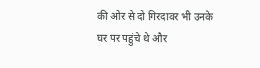की ओर से दो गिरदावर भी उनके घर पर पहुंचे थे और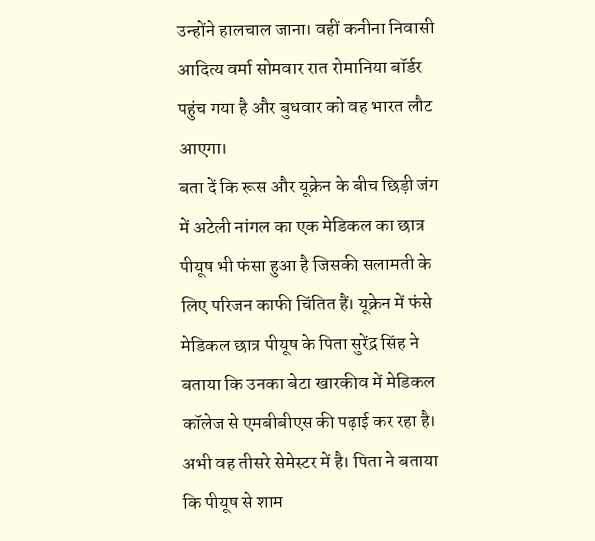उन्होंने हालचाल जाना। वहीं कनीना निवासी आदित्य वर्मा सोमवार रात रोमानिया बॉर्डर पहुंच गया है और बुधवार को वह भारत लौट आएगा।
बता दें कि रूस और यूक्रेन के बीच छिड़ी जंग में अटेली नांगल का एक मेडिकल का छात्र पीयूष भी फंसा हुआ है जिसकी सलामती के लिए परिजन काफी चिंतित हैं। यूक्रेन में फंसे मेडिकल छात्र पीयूष के पिता सुरेंद्र सिंह ने बताया कि उनका बेटा खारकीव में मेडिकल कॉलेज से एमबीबीएस की पढ़ाई कर रहा है। अभी वह तीसरे सेमेस्टर में है। पिता ने बताया कि पीयूष से शाम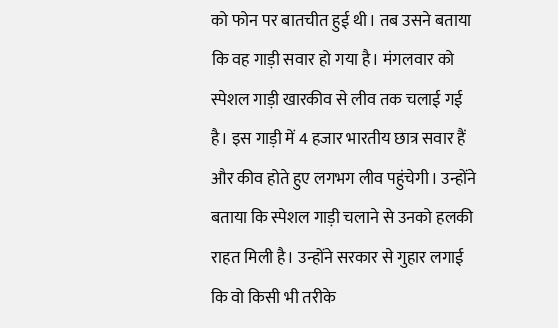को फोन पर बातचीत हुई थी। तब उसने बताया कि वह गाड़ी सवार हो गया है। मंगलवार को स्पेशल गाड़ी खारकीव से लीव तक चलाई गई है। इस गाड़ी में 4 हजार भारतीय छात्र सवार हैं और कीव होते हुए लगभग लीव पहुंचेगी। उन्होंने बताया कि स्पेशल गाड़ी चलाने से उनको हलकी राहत मिली है। उन्होंने सरकार से गुहार लगाई कि वो किसी भी तरीके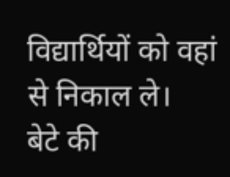विद्यार्थियों को वहां से निकाल ले।
बेटे की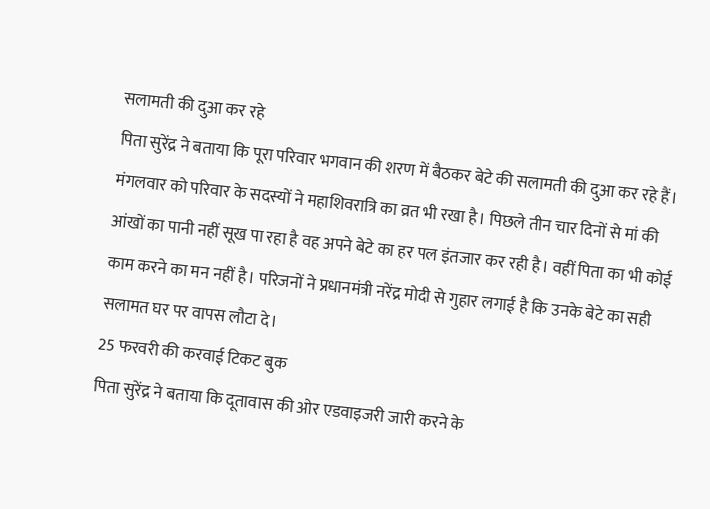सलामती की दुआ कर रहे
पिता सुरेंद्र ने बताया कि पूरा परिवार भगवान की शरण में बैठकर बेटे की सलामती की दुआ कर रहे हैं। मंगलवार को परिवार के सदस्यों ने महाशिवरात्रि का व्रत भी रखा है। पिछले तीन चार दिनों से मां की आंखों का पानी नहीं सूख पा रहा है वह अपने बेटे का हर पल इंतजार कर रही है। वहीं पिता का भी कोई काम करने का मन नहीं है। परिजनों ने प्रधानमंत्री नरेंद्र मोदी से गुहार लगाई है कि उनके बेटे का सही सलामत घर पर वापस लौटा दे।
25 फरवरी की करवाई टिकट बुक
पिता सुरेंद्र ने बताया कि दूतावास की ओर एडवाइजरी जारी करने के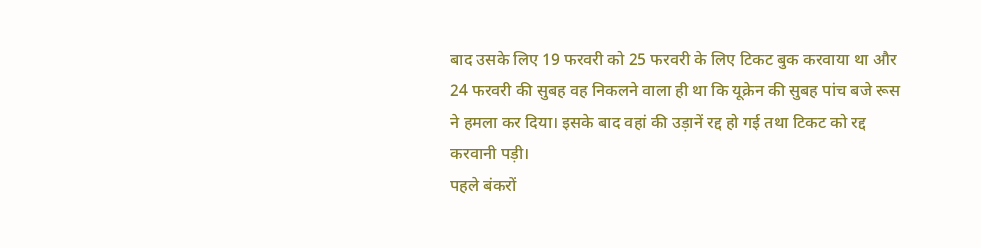बाद उसके लिए 19 फरवरी को 25 फरवरी के लिए टिकट बुक करवाया था और 24 फरवरी की सुबह वह निकलने वाला ही था कि यूक्रेन की सुबह पांच बजे रूस ने हमला कर दिया। इसके बाद वहां की उड़ानें रद्द हो गई तथा टिकट को रद्द करवानी पड़ी।
पहले बंकरों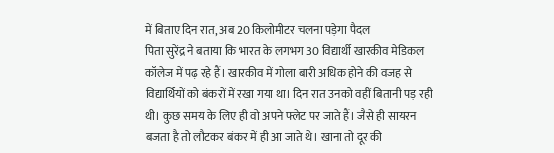में बिताए दिन रात, अब 20 किलोमीटर चलना पड़ेगा पैदल
पिता सुरेंद्र ने बताया कि भारत के लगभग 30 विद्यार्थी खारकीव मेडिकल कॉलेज में पढ़ रहे हैं। खारकीव में गोला बारी अधिक होने की वजह से विद्यार्थियों को बंकरों में रखा गया था। दिन रात उनको वहीं बितानी पड़ रही थी। कुछ समय के लिए ही वो अपने फ्लेट पर जाते हैं। जैसे ही सायरन बजता है तो लौटकर बंकर में ही आ जाते थे। खाना तो दूर की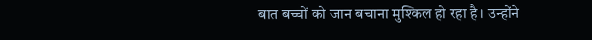बात बच्चों को जान बचाना मुश्किल हो रहा है। उन्होंने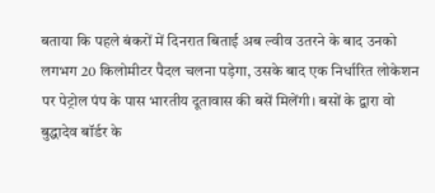बताया कि पहले बंकरों में दिनरात बिताई अब ल्वीव उतरने के बाद उनको लगभग 20 किलोमीटर पैदल चलना पड़ेगा, उसके बाद एक निर्धारित लोकेशन पर पेट्रोल पंप के पास भारतीय दूतावास की बसें मिलेंगी। बसों के द्वारा वो बुद्धादेव बॉर्डर के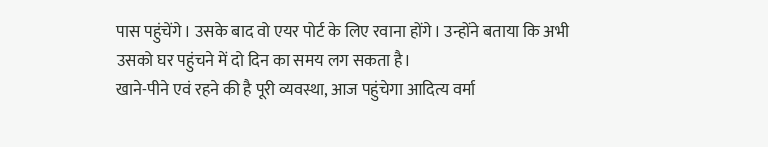पास पहुंचेंगे। उसके बाद वो एयर पोर्ट के लिए रवाना होंगे। उन्होंने बताया कि अभी उसको घर पहुंचने में दो दिन का समय लग सकता है।
खाने-पीने एवं रहने की है पूरी व्यवस्था, आज पहुंचेगा आदित्य वर्मा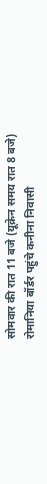सोमवार की रात 11 बजे (यूक्रेन समय रात 8 बजे) रोमानिया बॉर्डर पहुंचे कनीना निवासी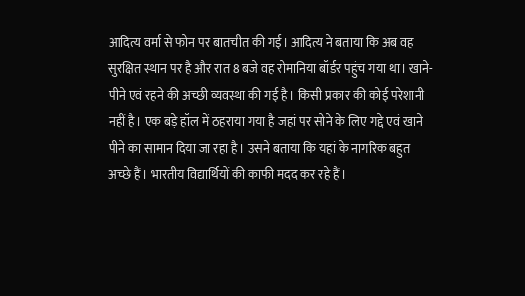आदित्य वर्मा से फोन पर बातचीत की गई। आदित्य ने बताया कि अब वह सुरक्षित स्थान पर है और रात 8 बजे वह रोमानिया बॉर्डर पहुंच गया था। खाने-पीने एवं रहने की अच्छी व्यवस्था की गई है। किसी प्रकार की कोई परेशानी नहीं है। एक बड़े हॉल में ठहराया गया है जहां पर सोने के लिए गद्दे एवं खाने पीने का सामान दिया जा रहा है। उसने बताया कि यहां के नागरिक बहुत अच्छे हैं। भारतीय विद्यार्थियों की काफी मदद कर रहे हैं।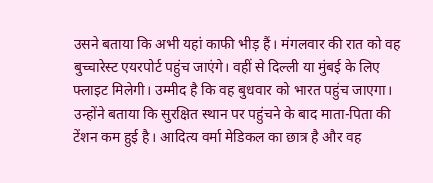उसने बताया कि अभी यहां काफी भीड़ हैं। मंगलवार की रात को वह बुच्चारेस्ट एयरपोर्ट पहुंच जाएंगे। वहीं से दिल्ली या मुंबई के लिए फ्लाइट मिलेगी। उम्मीद है कि वह बुधवार को भारत पहुंच जाएगा। उन्होंने बताया कि सुरक्षित स्थान पर पहुंचने के बाद माता-पिता की टेंशन कम हुई है। आदित्य वर्मा मेडिकल का छात्र है और वह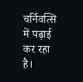चर्निवत्सि में पढ़ाई कर रहा है।